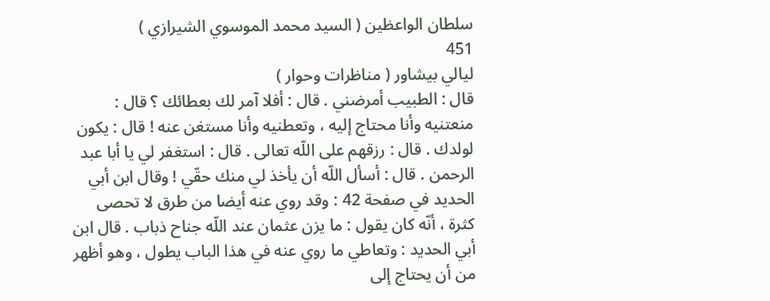سلطان الواعظين ( السيد محمد الموسوي الشيرازي )
451
ليالي بيشاور ( مناظرات وحوار )
قال : الطبيب أمرضني . قال : أفلا آمر لك بعطائك ؟ قال : منعتنيه وأنا محتاج إليه ، وتعطنيه وأنا مستغن عنه ! قال : يكون لولدك . قال : رزقهم على اللّه تعالى . قال : استغفر لي يا أبا عبد الرحمن . قال : أسأل اللّه أن يأخذ لي منك حقّي ! وقال ابن أبي الحديد في صفحة 42 : وقد روي عنه أيضا من طرق لا تحصى كثرة ، أنّه كان يقول : ما يزن عثمان عند اللّه جناح ذباب . قال ابن أبي الحديد : وتعاطي ما روي عنه في هذا الباب يطول ، وهو أظهر من أن يحتاج إلى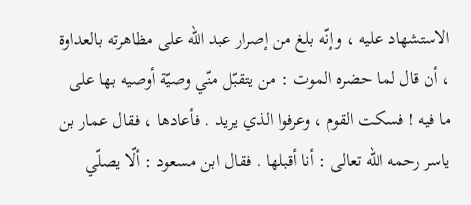الاستشهاد عليه ، وإنّه بلغ من إصرار عبد اللّه على مظاهرته بالعداوة ، أن قال لما حضره الموت : من يتقبّل منّي وصيّة أوصيه بها على ما فيه ! فسكت القوم ، وعرفوا الذي يريد . فأعادها ، فقال عمار بن ياسر رحمه اللّه تعالى : أنا أقبلها . فقال ابن مسعود : ألّا يصلّي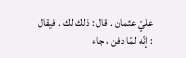عليّ عثمان . قال : ذلك لك . فيقال : إنّه لمّا دفن ، جاء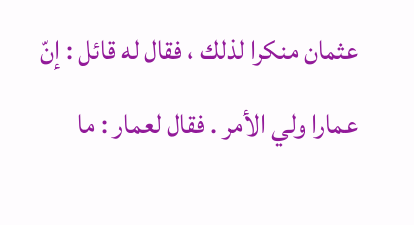عثمان منكرا لذلك ، فقال له قائل : إنّ عمارا ولي الأمر . فقال لعمار : ما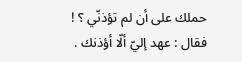حملك على أن لم تؤذنّي ؟ ! فقال : عهد إليّ ألّا أؤذنك .